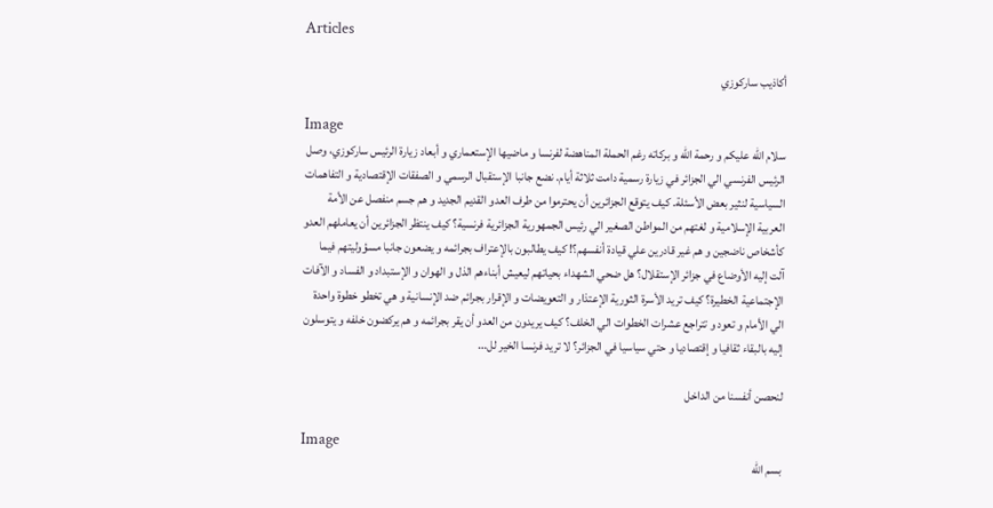Articles

أكاذيب ساركوزي

Image
سلام الله عليكم و رحمة الله و بركاته رغم الحملة المناهضة لفرنسا و ماضيها الإستعماري و أبعاد زيارة الرئيس ساركوزي، وصل الرئيس الفرنسي الي الجزائر في زيارة رسمية دامت ثلاثة أيام. نضع جانبا الإستقبال الرسمي و الصفقات الإقتصادية و التفاهمات السياسية لنثير بعض الأسئلة. كيف يتوقع الجزائرين أن يحترموا من طرف العدو القديم الجديد و هم جسم منفصل عن الأمة العربية الإسلامية و لغتهم من المواطن الصغير الي رئيس الجمهورية الجزائرية فرنسية؟ كيف ينتظر الجزائرين أن يعاملهم العدو كأشخاص ناضجين و هم غير قادرين علي قيادة أنفسهم؟! كيف يطالبون بالإعتراف بجرائمه و يضعون جانبا مسؤوليتهم فيما آلت إليه الأوضاع في جزائر الإستقلال؟ هل ضحي الشهداء بحياتهم ليعيش أبناءهم الذل و الهوان و الإستبداد و الفساد و الآفات الإجتماعية الخطيرة؟ كيف تريد الأسرة الثورية الإعتذار و التعويضات و الإقرار بجرائم ضد الإنسانية و هي تخطو خطوة واحدة الي الأمام و تعود و تتراجع عشرات الخطوات الي الخلف؟ كيف يريدون من العدو أن يقر بجرائمه و هم يركضون خلفه و يتوسلون إليه بالبقاء ثقافيا و إقتصاديا و حتي سياسيا في الجزائر؟ لا تريد فرنسا الخير لل...

لنحصن أنفسنا من الداخل

Image
بسم الله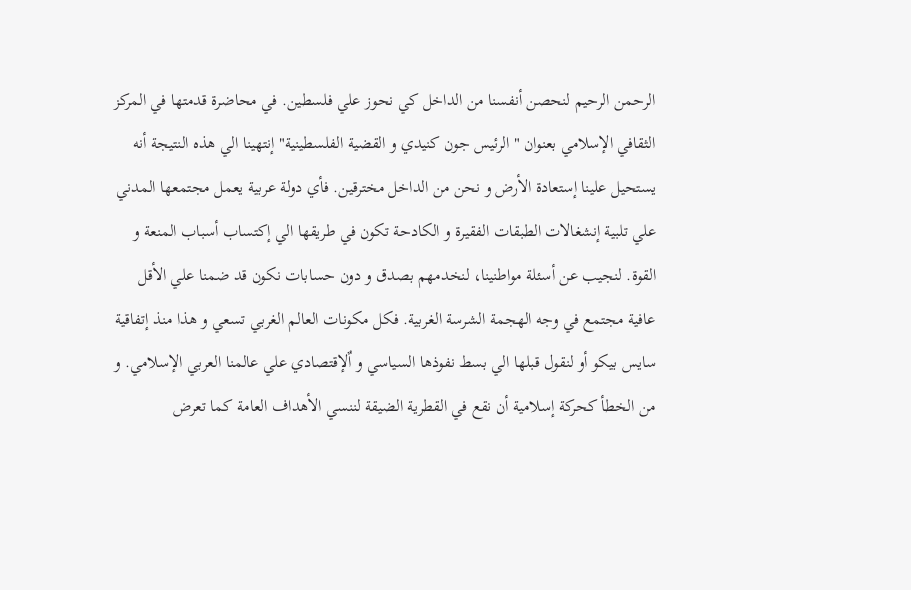الرحمن الرحيم لنحصن أنفسنا من الداخل كي نحوز علي فلسطين. في محاضرة قدمتها في المركز الثقافي الإسلامي بعنوان " الرئيس جون كنيدي و القضية الفلسطينية" إنتهينا الي هذه النتيجة أنه يستحيل علينا إستعادة الأرض و نحن من الداخل مخترقين. فأي دولة عربية يعمل مجتمعها المدني علي تلبية إنشغالات الطبقات الفقيرة و الكادحة تكون في طريقها الي إكتساب أسباب المنعة و القوة. لنجيب عن أسئلة مواطنينا، لنخدمهم بصدق و دون حسابات نكون قد ضمنا علي الأقل عافية مجتمع في وجه الهجمة الشرسة الغربية. فكل مكونات العالم الغربي تسعي و هذا منذ إتفاقية سايس بيكو أو لنقول قبلها الي بسط نفوذها السياسي و اٌلإقتصادي علي عالمنا العربي الإسلامي. و من الخطأ كحركة إسلامية أن نقع في القطرية الضيقة لننسي الأهداف العامة كما تعرض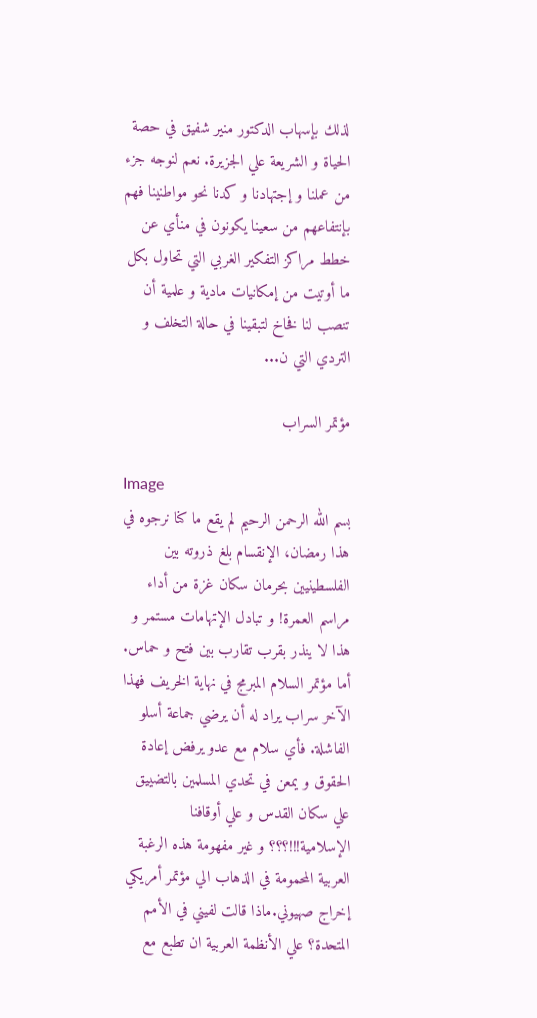لذلك بإسهاب الدكتور منير شفيق في حصة الحياة و الشريعة علي الجزيرة. نعم لنوجه جزء من عملنا و إجتهادنا و كدنا نحو مواطنينا فهم بإنتفاعهم من سعينا يكونون في منأي عن خطط مراكز التفكير الغربي التي تحاول بكل ما أوتيت من إمكانيات مادية و علمية أن تنصب لنا فخاخ لتبقينا في حالة التخلف و التردي التي ن...

مؤتمر السراب

Image
بسم الله الرحمن الرحيم لم يقع ما كنا نرجوه في هذا رمضان، الإنقسام بلغ ذروته بين الفلسطينيين بحرمان سكان غزة من أداء مراسم العمرة! و تبادل الإتهامات مستمر و هذا لا ينذر بقرب تقارب بين فتح و حماس. أما مؤتمر السلام المبرمج في نهاية الخريف فهذا الآخر سراب يراد له أن يرضي جماعة أسلو الفاشلة. فأي سلام مع عدو يرفض إعادة الحقوق و يمعن في تحدي المسلمين بالتضييق علي سكان القدس و علي أوقافنا الإسلامية!!!؟؟؟ و غير مفهومة هذه الرغبة العربية المحمومة في الذهاب الي مؤتمر أمريكي إخراج صهيوني.ماذا قالت لفيني في الأمم المتحدة؟ علي الأنظمة العربية ان تطبع مع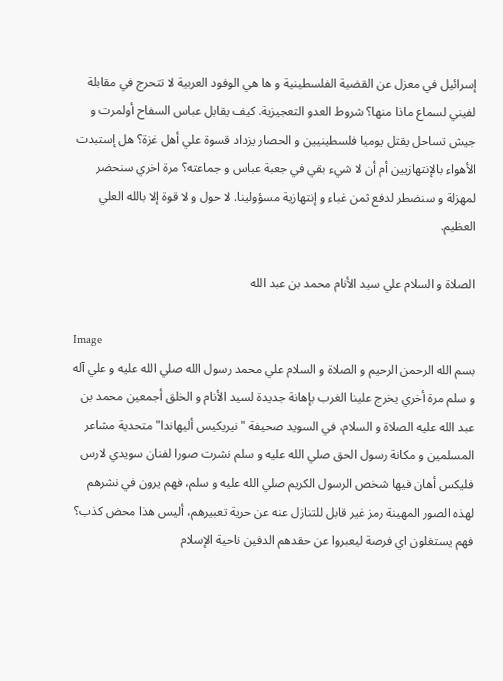إسرائيل في معزل عن القضية الفلسطينية و ها هي الوفود العربية لا تتحرج في مقابلة لفيني لسماع ماذا منها؟ شروط العدو التعجيزية. كيف يقابل عباس السفاح أولمرت و جيش تساحل يقتل يوميا فلسطينيين و الحصار يزداد قسوة علي أهل غزة؟ هل إستبدت الأهواء بالإنتهازيين أم أن لا شيء بقي في جعبة عباس و جماعته؟ مرة اخري سنحضر لمهزلة و سنضطر لدفع ثمن غباء و إنتهازية مسؤولينا. لا حول و لا قوة إلا بالله العلي العظيم.

الصلاة و السلام علي سيد الأنام محمد بن عبد الله

Image
بسم الله الرحمن الرحيم و الصلاة و السلام علي محمد رسول الله صلي الله عليه و علي آله و سلم مرة أخري يخرج علينا الغرب بإهانة جديدة لسيد الأنام و الخلق أجمعين محمد بن عبد الله عليه الصلاة و السلام، في السويد صحيفة "نيريكيس أليهاندا" متحدية مشاعر المسلمين و مكانة رسول الحق صلي الله عليه و سلم نشرت صورا لفنان سويدي لارس فليكس أهان فيها شخص الرسول الكريم صلي الله عليه و سلم، فهم يرون في نشرهم لهذه الصور المهينة رمز غير قابل للتنازل عنه عن حرية تعبيرهم، أليس هذا محض كذب؟ فهم يستغلون اي فرصة ليعبروا عن حقدهم الدفين ناحية الإسلام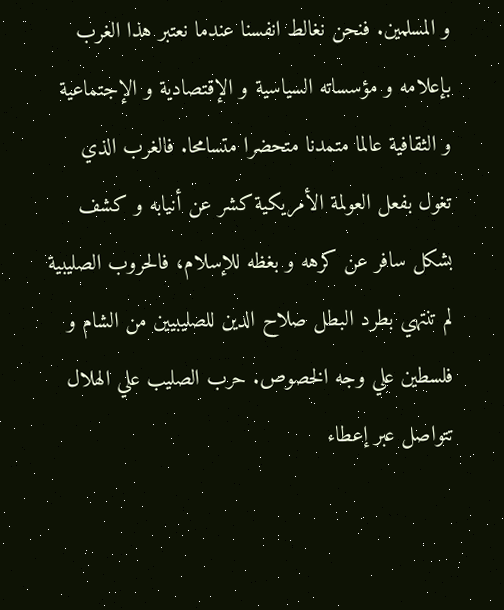و المسلمين. فنحن نغالط انفسنا عندما نعتبر هذا الغرب بإعلامه و مؤسساته السياسية و الإقتصادية و الإجتماعية و الثقافية عالما متمدنا متحضرا متسامحا. فالغرب الذي تغول بفعل العولمة الأمريكية كشر عن أنيابه و كشف بشكل سافر عن كرهه و بغظه للإسلام، فالحروب الصليبية لم تنتهي بطرد البطل صلاح الدين للصليبيين من الشام و فلسطين علي وجه الخصوص. حرب الصليب علي الهلال تتواصل عبر إعطاء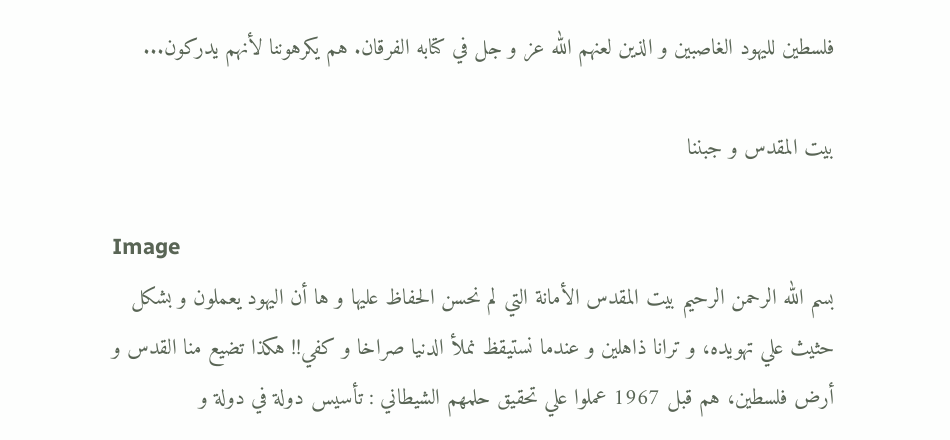فلسطين لليهود الغاصبين و الذين لعنهم الله عز و جل في كتابه الفرقان. هم يكرهوننا لأنهم يدركون...

بيت المقدس و جبننا

Image
بسم الله الرحمن الرحيم بيت المقدس الأمانة التي لم نحسن الحفاظ عليها و ها أن اليهود يعملون و بشكل حثيث علي تهويده، و ترانا ذاهلين و عندما نستيقظ نملأ الدنيا صراخا و كفي!! هكذا تضيع منا القدس و أرض فلسطين، هم قبل 1967 عملوا علي تحقيق حلمهم الشيطاني : تأسيس دولة في دولة و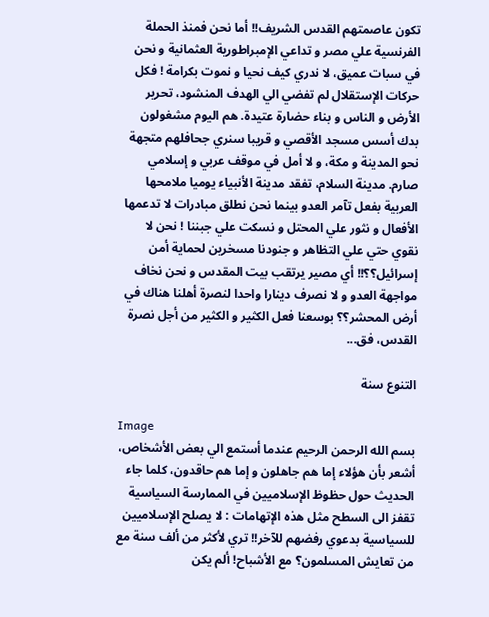تكون عاصمتهم القدس الشريف!! أما نحن فمنذ الحملة الفرنسية علي مصر و تداعي الإمبراطورية العثمانية و نحن في سبات عميق، لا ندري كيف نحيا و نموت بكرامة ! فكل حركات الإستقلال لم تفضي الي الهدف المنشود، تحرير الأرض و الناس و بناء حضارة عتيدة. هم اليوم مشغولون بدك أسس مسجد الأقصي و قريبا سنري جحافلهم متجهة نحو المدينة و مكة، و لا أمل في موقف عربي و إسلامي صارم. مدينة السلام، تفقد مدينة الأنبياء يوميا ملامحها العربية بفعل تآمر العدو بينما نحن نطلق مبادرات لا تدعمها الأفعال و نثور علي المحتل و نسكت علي جبننا ! نحن لا نقوي حتي علي التظاهر و جنودنا مسخرين لحماية أمن إسرائيل؟؟!! أي مصير يرتقب بيت المقدس و نحن نخاف مواجهة العدو و لا نصرف دينارا واحدا لنصرة أهلنا هناك في أرض المحشر؟؟ بوسعنا فعل الكثير و الكثير من أجل نصرة القدس، فق...

التنوع سنة

Image
بسم الله الرحمن الرحيم عندما أستمع الي بعض الأشخاص، أشعر بأن هؤلاء إما هم جاهلون و إما هم حاقدون، كلما جاء الحديث حول حظوظ الإسلاميين في الممارسة السياسية تقفز الى السطح مثل هذه الإتهامات : لا يصلح الإسلاميين للسياسية بدعوي رفضهم للآخر!! تري لأكثر من ألف سنة مع من تعايش المسلمون؟ مع الأشباح! ألم يكن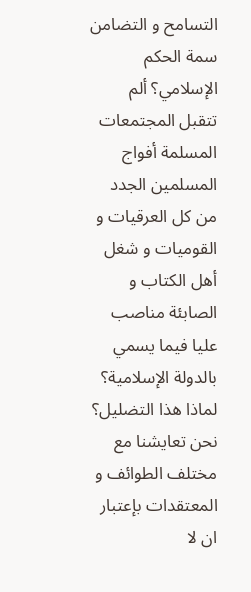التسامح و التضامن سمة الحكم الإسلامي؟ ألم تتقبل المجتمعات المسلمة أفواج المسلمين الجدد من كل العرقيات و القوميات و شغل أهل الكتاب و الصابئة مناصب عليا فيما يسمي بالدولة الإسلامية؟ لماذا هذا التضليل؟ نحن تعايشنا مع مختلف الطوائف و المعتقدات بإعتبار ان لا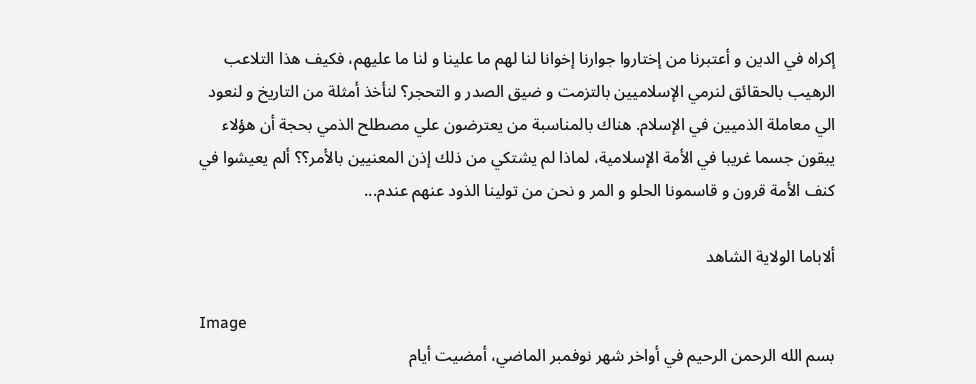إكراه في الدين و أعتبرنا من إختاروا جوارنا إخوانا لنا لهم ما علينا و لنا ما عليهم، فكيف هذا التلاعب الرهيب بالحقائق لنرمي الإسلاميين بالتزمت و ضيق الصدر و التحجر؟ لنأخذ أمثلة من التاريخ و لنعود الي معاملة الذميين في الإسلام. هناك بالمناسبة من يعترضون علي مصطلح الذمي بحجة أن هؤلاء يبقون جسما غريبا في الأمة الإسلامية، لماذا لم يشتكي من ذلك إذن المعنيين بالأمر؟؟ ألم يعيشوا في كنف الأمة قرون و قاسمونا الحلو و المر و نحن من تولينا الذود عنهم عندم...

ألاباما الولاية الشاهد

Image
بسم الله الرحمن الرحيم في أواخر شهر نوفمبر الماضي، أمضيت أيام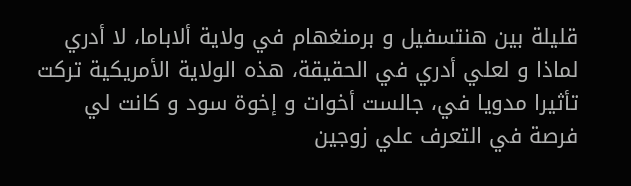قليلة بين هنتسفيل و برمنغهام في ولاية ألاباما، لا أدري لماذا و لعلي أدري في الحقيقة، هذه الولاية الأمريكية تركت تأثيرا مدويا في، جالست أخوات و إخوة سود و كانت لي فرصة في التعرف علي زوجين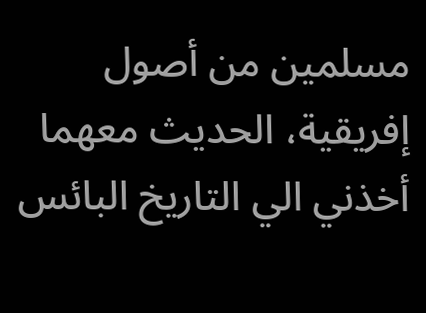مسلمين من أصول إفريقية، الحديث معهما أخذني الي التاريخ البائس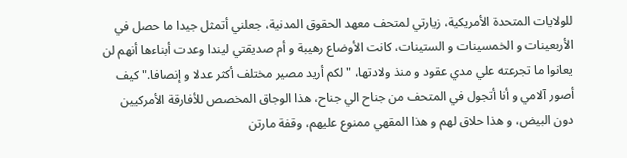للولايات المتحدة الأمريكية، زيارتي لمتحف معهد الحقوق المدنية، جعلني أتمثل جيدا ما حصل في الأربعينات و الخمسينات و الستينات، كانت الأوضاع رهيبة و أم صديقتي ليندا وعدت أبناءها أنهم لن يعانوا ما تجرعته علي مدي عقود و منذ ولادتها، " لكم أريد مصير مختلف أكثر عدلا و إنصافا." كيف أصور آلامي و أنا أتجول في المتحف من جناح الي جناح، هذا الوجاق المخصص للأفارقة الأمركيين دون البيض، و هذا حلاق لهم و هذا المقهي ممنوع عليهم، وقفة مارتن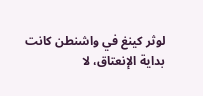لوثر كينغ في واشنطن كانت بداية الإنعتاق، لا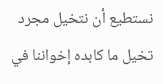نستطيع أن نتخيل مجرد تخيل ما كابده إخواننا في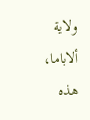ولاية ألاباما، هذه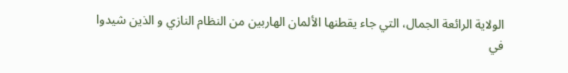الولاية الرائعة الجمال، التي جاء يقطنها الألمان الهاربين من النظام النازي و الذين شيدوا في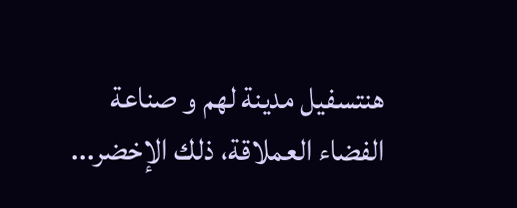هنتسفيل مدينة لهم و صناعة الفضاء العملاقة، ذلك الإخضر...